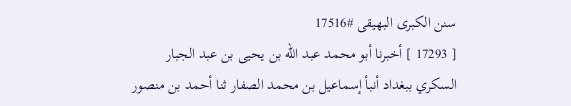سنن الکبری البھیقی #17516
[ 17293 ] أخبرنا أبو محمد عبد الله بن يحيى بن عبد الجبار السكري ببغداد أنبأ إسماعيل بن محمد الصفار ثنا أحمد بن منصور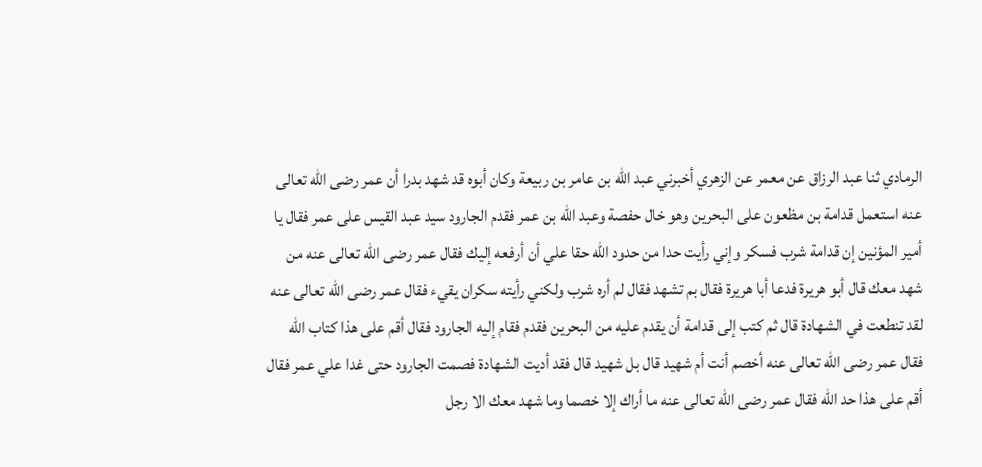الرمادي ثنا عبد الرزاق عن معمر عن الزهري أخبرني عبد الله بن عامر بن ربيعة وكان أبوه قد شهد بدرا أن عمر رضى الله تعالى عنه استعمل قدامة بن مظعون على البحرين وهو خال حفصة وعبد الله بن عمر فقدم الجارود سيد عبد القيس على عمر فقال يا أمير المؤنين إن قدامة شرب فسكر وإني رأيت حدا من حدود الله حقا علي أن أرفعه إليك فقال عمر رضى الله تعالى عنه من شهد معك قال أبو هريرة فدعا أبا هريرة فقال بم تشهد فقال لم أره شرب ولكني رأيته سكران يقيء فقال عمر رضى الله تعالى عنه لقد تنطعت في الشهادة قال ثم كتب إلى قدامة أن يقدم عليه من البحرين فقدم فقام إليه الجارود فقال أقم على هذا كتاب الله فقال عمر رضى الله تعالى عنه أخصم أنت أم شهيد قال بل شهيد قال فقد أديت الشهادة فصمت الجارود حتى غدا علي عمر فقال أقم على هذا حد الله فقال عمر رضى الله تعالى عنه ما أراك إلا خصما وما شهد معك الا رجل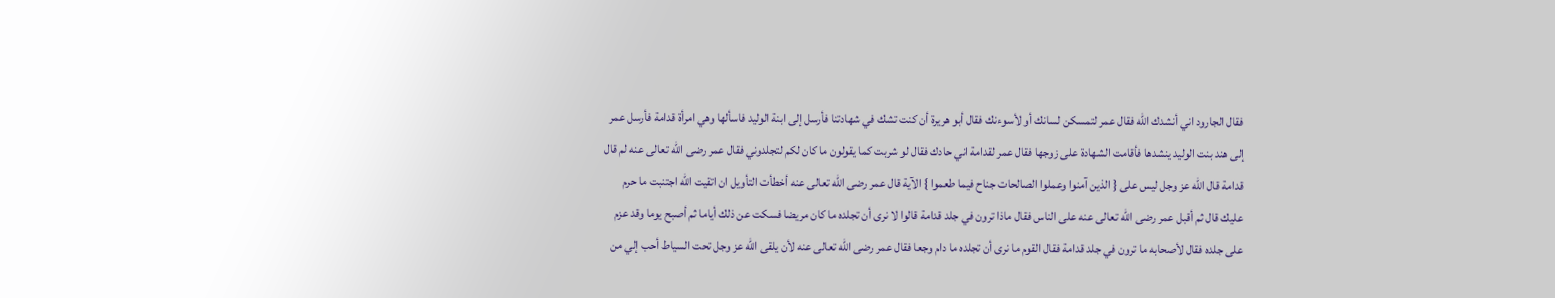فقال الجارود اني أنشدك الله فقال عمر لتمسكن لسانك أو لأسوءنك فقال أبو هريرة أن كنت تشك في شهادتنا فأرسل إلى ابنة الوليد فاسألها وهي امرأة قدامة فأرسل عمر إلى هند بنت الوليد ينشدها فأقامت الشهادة على زوجها فقال عمر لقدامة اني حادك فقال لو شربت كما يقولون ما كان لكم لتجلدوني فقال عمر رضى الله تعالى عنه لم قال قدامة قال الله عز وجل ليس على { الذين آمنوا وعملوا الصالحات جناح فيما طعموا } الآية قال عمر رضى الله تعالى عنه أخطأت التأويل ان اتقيت الله اجتنبت ما حرم عليك قال ثم أقبل عمر رضى الله تعالى عنه على الناس فقال ماذا ترون في جلد قدامة قالوا لا نرى أن تجلده ما كان مريضا فسكت عن ذلك أياما ثم أصبح يوما وقد عزم على جلده فقال لأصحابه ما ترون في جلد قدامة فقال القوم ما نرى أن تجلده ما دام وجعا فقال عمر رضى الله تعالى عنه لأن يلقى الله عز وجل تحت السياط أحب إلي من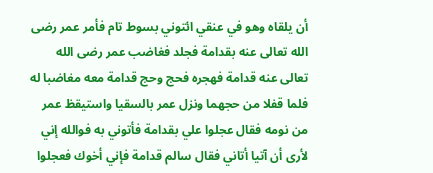أن يلقاه وهو في عنقي ائتوني بسوط تام فأمر عمر رضى الله تعالى عنه بقدامة فجلد فغاضب عمر رضى الله تعالى عنه قدامة فهجره فحج وحج قدامة معه مغاضبا له فلما قفلا من حجهما ونزل عمر بالسقيا واستيقظ عمر من نومه فقال عجلوا علي بقدامة فأتوني به فوالله إني لأرى أن آتيا أتاني فقال سالم قدامة فإني أخوك فعجلوا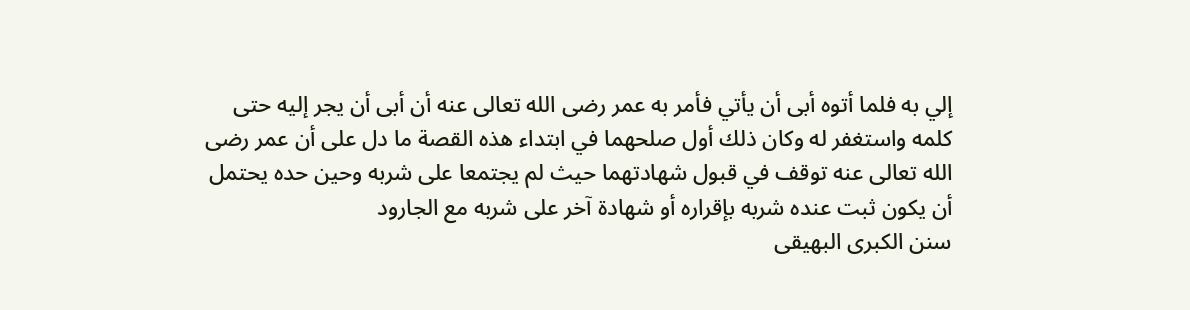إلي به فلما أتوه أبى أن يأتي فأمر به عمر رضى الله تعالى عنه أن أبى أن يجر إليه حتى كلمه واستغفر له وكان ذلك أول صلحهما في ابتداء هذه القصة ما دل على أن عمر رضى الله تعالى عنه توقف في قبول شهادتهما حيث لم يجتمعا على شربه وحين حده يحتمل أن يكون ثبت عنده شربه بإقراره أو شهادة آخر على شربه مع الجارود
سنن الکبری البھیقی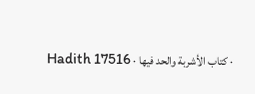· كتاب الأشربة والحد فيها · Hadith 17516